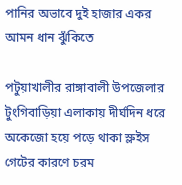পানির অভাবে দুই হাজার একর আমন ধান ঝুঁকিতে

পটুয়াখালীর রাঙ্গাবালী উপজেলার টুংগিবাড়িয়া এলাকায় দীর্ঘদিন ধরে অকেজো হয়ে পড়ে থাকা স্লুইস গেটের কারণে চরম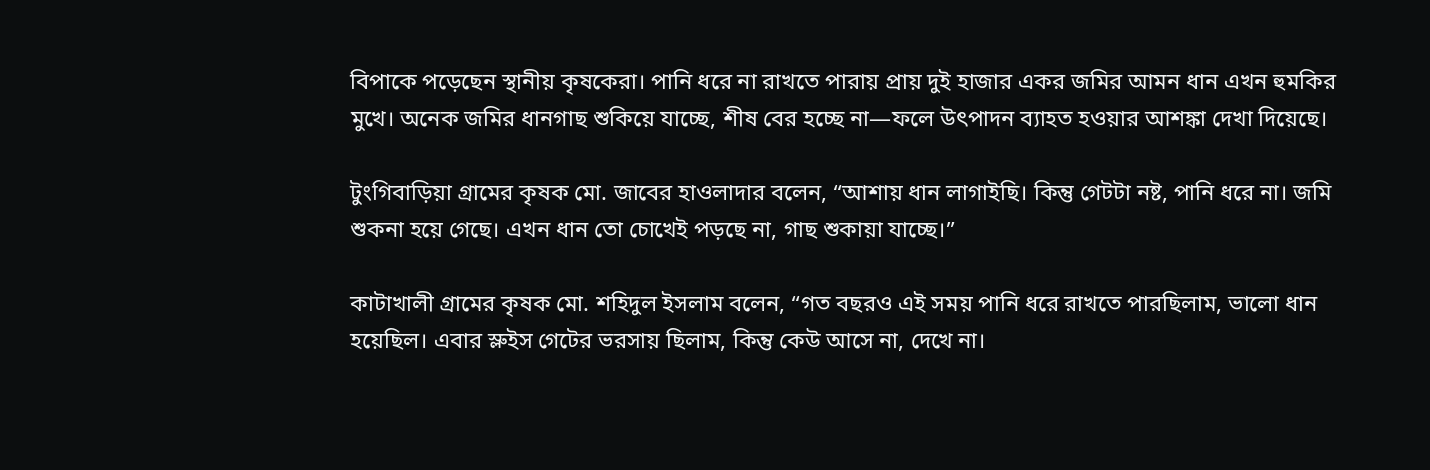বিপাকে পড়েছেন স্থানীয় কৃষকেরা। পানি ধরে না রাখতে পারায় প্রায় দুই হাজার একর জমির আমন ধান এখন হুমকির মুখে। অনেক জমির ধানগাছ শুকিয়ে যাচ্ছে, শীষ বের হচ্ছে না—ফলে উৎপাদন ব্যাহত হওয়ার আশঙ্কা দেখা দিয়েছে।

টুংগিবাড়িয়া গ্রামের কৃষক মো. জাবের হাওলাদার বলেন, “আশায় ধান লাগাইছি। কিন্তু গেটটা নষ্ট, পানি ধরে না। জমি শুকনা হয়ে গেছে। এখন ধান তো চোখেই পড়ছে না, গাছ শুকায়া যাচ্ছে।”

কাটাখালী গ্রামের কৃষক মো. শহিদুল ইসলাম বলেন, “গত বছরও এই সময় পানি ধরে রাখতে পারছিলাম, ভালো ধান হয়েছিল। এবার স্লুইস গেটের ভরসায় ছিলাম, কিন্তু কেউ আসে না, দেখে না।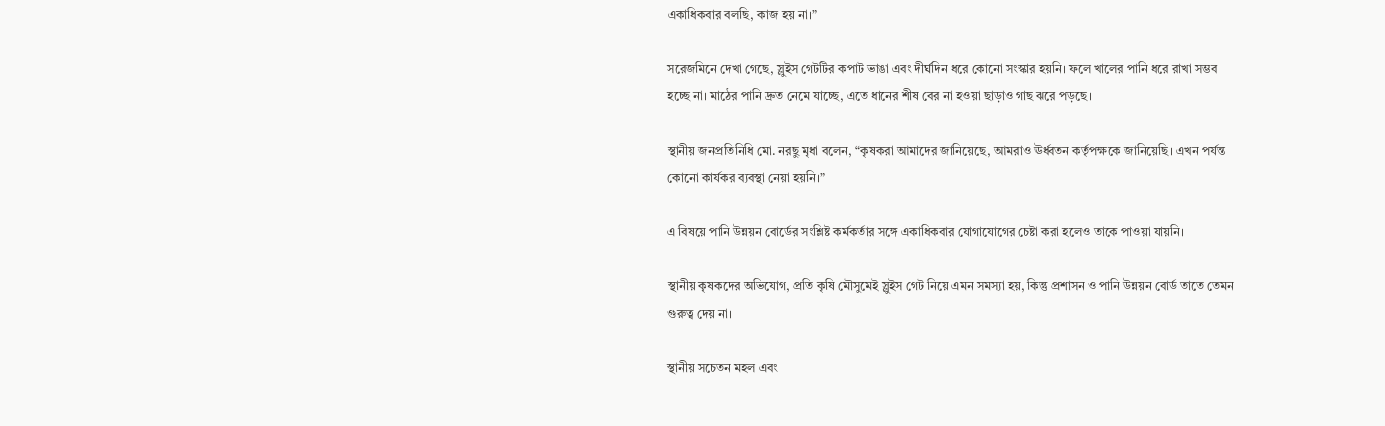একাধিকবার বলছি, কাজ হয় না।”

সরেজমিনে দেখা গেছে, স্লুইস গেটটির কপাট ভাঙা এবং দীর্ঘদিন ধরে কোনো সংস্কার হয়নি। ফলে খালের পানি ধরে রাখা সম্ভব হচ্ছে না। মাঠের পানি দ্রুত নেমে যাচ্ছে, এতে ধানের শীষ বের না হওয়া ছাড়াও গাছ ঝরে পড়ছে।

স্থানীয় জনপ্রতিনিধি মো. নরছু মৃধা বলেন, “কৃষকরা আমাদের জানিয়েছে, আমরাও ঊর্ধ্বতন কর্তৃপক্ষকে জানিয়েছি। এখন পর্যন্ত কোনো কার্যকর ব্যবস্থা নেয়া হয়নি।”

এ বিষয়ে পানি উন্নয়ন বোর্ডের সংশ্লিষ্ট কর্মকর্তার সঙ্গে একাধিকবার যোগাযোগের চেষ্টা করা হলেও তাকে পাওয়া যায়নি।

স্থানীয় কৃষকদের অভিযোগ, প্রতি কৃষি মৌসুমেই স্লুইস গেট নিয়ে এমন সমস্যা হয়, কিন্তু প্রশাসন ও পানি উন্নয়ন বোর্ড তাতে তেমন গুরুত্ব দেয় না।

স্থানীয় সচেতন মহল এবং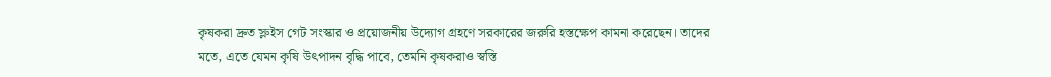কৃষকরা দ্রুত স্লুইস গেট সংস্কার ও প্রয়োজনীয় উদ্যোগ গ্রহণে সরকারের জরুরি হস্তক্ষেপ কামনা করেছেন। তাদের মতে, এতে যেমন কৃষি উৎপাদন বৃদ্ধি পাবে, তেমনি কৃষকরাও স্বস্তি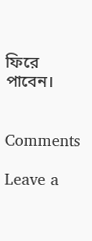ফিরে পাবেন।


Comments

Leave a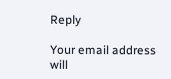Reply

Your email address will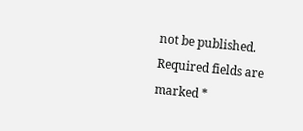not be published. Required fields are marked *